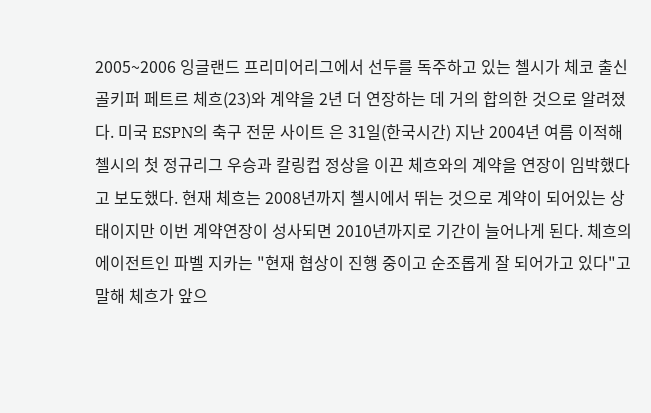2005~2006 잉글랜드 프리미어리그에서 선두를 독주하고 있는 첼시가 체코 출신 골키퍼 페트르 체흐(23)와 계약을 2년 더 연장하는 데 거의 합의한 것으로 알려졌다. 미국 ESPN의 축구 전문 사이트 은 31일(한국시간) 지난 2004년 여름 이적해 첼시의 첫 정규리그 우승과 칼링컵 정상을 이끈 체흐와의 계약을 연장이 임박했다고 보도했다. 현재 체흐는 2008년까지 첼시에서 뛰는 것으로 계약이 되어있는 상태이지만 이번 계약연장이 성사되면 2010년까지로 기간이 늘어나게 된다. 체흐의 에이전트인 파벨 지카는 "현재 협상이 진행 중이고 순조롭게 잘 되어가고 있다"고 말해 체흐가 앞으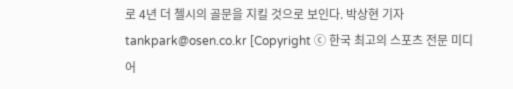로 4년 더 첼시의 골문을 지킬 것으로 보인다. 박상현 기자 tankpark@osen.co.kr [Copyright ⓒ 한국 최고의 스포츠 전문 미디어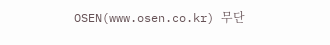OSEN(www.osen.co.kr) 무단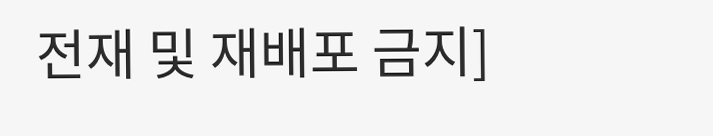전재 및 재배포 금지]